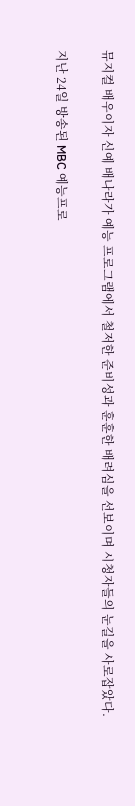뮤지컬 배우이자 신예 배나라가 예능 프로그램에서 철저한 준비성과 훈훈한 배려심을 선보이며 시청자들의 눈길을 사로잡았다.

지난 24일 방송된 MBC 예능프로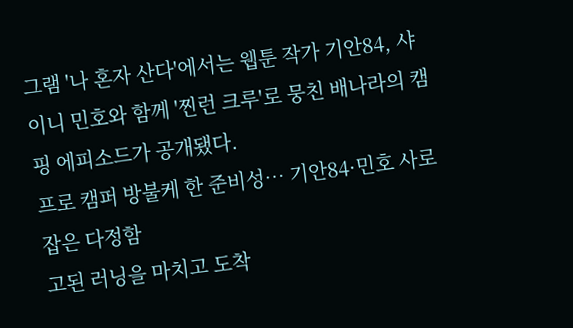그램 '나 혼자 산다'에서는 웹툰 작가 기안84, 샤이니 민호와 함께 '찐런 크루'로 뭉친 배나라의 캠핑 에피소드가 공개됐다.
프로 캠퍼 방불케 한 준비성… 기안84·민호 사로잡은 다정함
고된 러닝을 마치고 도착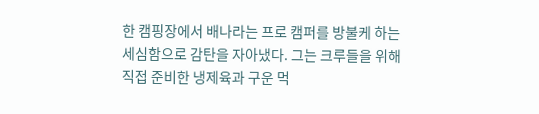한 캠핑장에서 배나라는 프로 캠퍼를 방불케 하는 세심함으로 감탄을 자아냈다. 그는 크루들을 위해 직접 준비한 냉제육과 구운 먹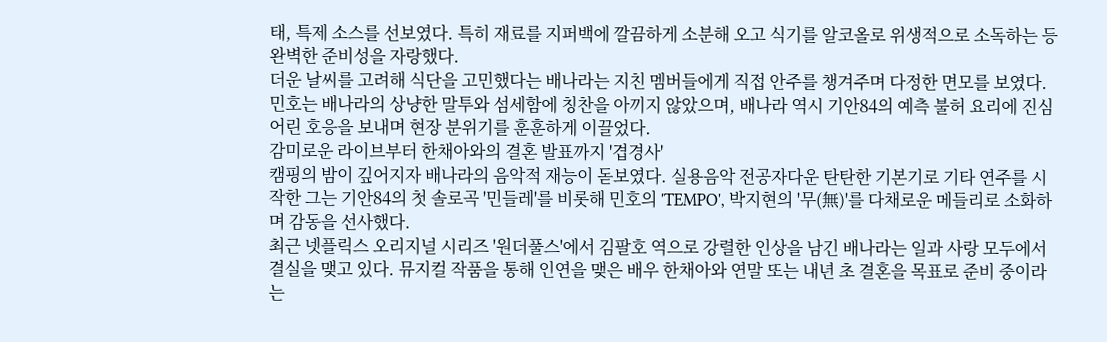태, 특제 소스를 선보였다. 특히 재료를 지퍼백에 깔끔하게 소분해 오고 식기를 알코올로 위생적으로 소독하는 등 완벽한 준비성을 자랑했다.
더운 날씨를 고려해 식단을 고민했다는 배나라는 지친 멤버들에게 직접 안주를 챙겨주며 다정한 면모를 보였다. 민호는 배나라의 상냥한 말투와 섬세함에 칭찬을 아끼지 않았으며, 배나라 역시 기안84의 예측 불허 요리에 진심 어린 호응을 보내며 현장 분위기를 훈훈하게 이끌었다.
감미로운 라이브부터 한채아와의 결혼 발표까지 '겹경사'
캠핑의 밤이 깊어지자 배나라의 음악적 재능이 돋보였다. 실용음악 전공자다운 탄탄한 기본기로 기타 연주를 시작한 그는 기안84의 첫 솔로곡 '민들레'를 비롯해 민호의 'TEMPO', 박지현의 '무(無)'를 다채로운 메들리로 소화하며 감동을 선사했다.
최근 넷플릭스 오리지널 시리즈 '원더풀스'에서 김팔호 역으로 강렬한 인상을 남긴 배나라는 일과 사랑 모두에서 결실을 맺고 있다. 뮤지컬 작품을 통해 인연을 맺은 배우 한채아와 연말 또는 내년 초 결혼을 목표로 준비 중이라는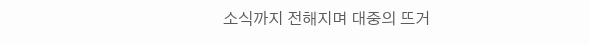소식까지 전해지며 대중의 뜨거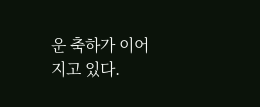운 축하가 이어지고 있다.